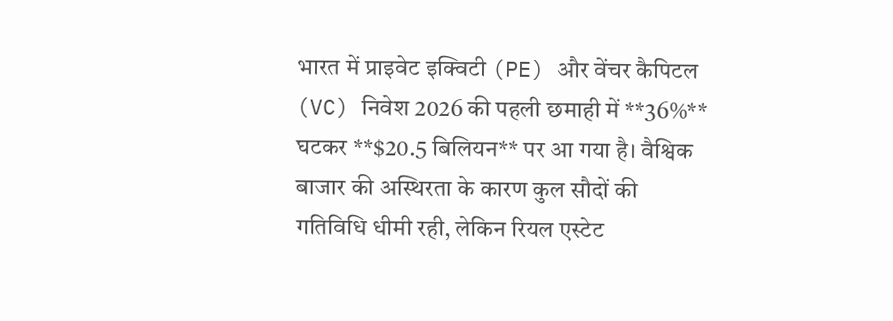भारत में प्राइवेट इक्विटी (PE) और वेंचर कैपिटल (VC) निवेश 2026 की पहली छमाही में **36%** घटकर **$20.5 बिलियन** पर आ गया है। वैश्विक बाजार की अस्थिरता के कारण कुल सौदों की गतिविधि धीमी रही, लेकिन रियल एस्टेट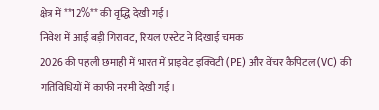क्षेत्र में **12%** की वृद्धि देखी गई।
निवेश में आई बड़ी गिरावट, रियल एस्टेट ने दिखाई चमक
2026 की पहली छमाही में भारत में प्राइवेट इक्विटी (PE) और वेंचर कैपिटल (VC) की गतिविधियों में काफी नरमी देखी गई।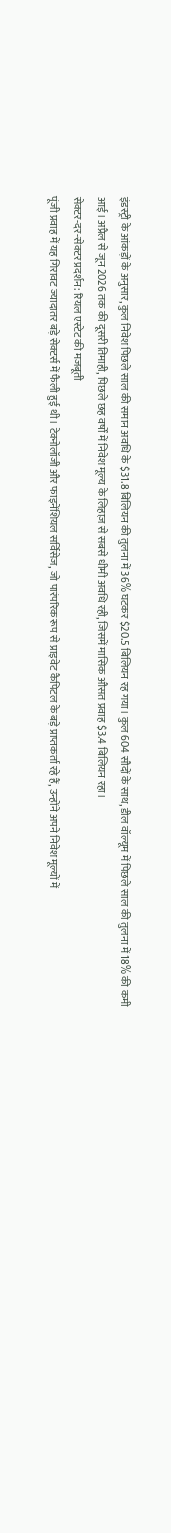इंडस्ट्री के आंकड़ों के अनुसार, कुल निवेश पिछले साल की समान अवधि के $31.8 बिलियन की तुलना में 36% घटकर $20.5 बिलियन रह गया। कुल 604 सौदों के साथ, डील वॉल्यूम में पिछले साल की तुलना में 18% की कमी आई। अप्रैल से जून 2026 तक की दूसरी तिमाही, पिछले छह वर्षों में निवेश मूल्य के लिहाज़ से सबसे धीमी अवधि रही, जिसमें मासिक औसत प्रवाह $3.4 बिलियन रहा।
सेक्टर-दर-सेक्टर प्रदर्शन: रियल एस्टेट की मजबूती
पूंजी प्रवाह में यह गिरावट ज्यादातर बड़े सेक्टर्स में फैली हुई थी। टेक्नोलॉजी और फाइनेंशियल सर्विसेज, जो पारंपरिक रूप से प्राइवेट कैपिटल के बड़े प्राप्तकर्ता रहे हैं, उन्होंने अपने निवेश मूल्यों में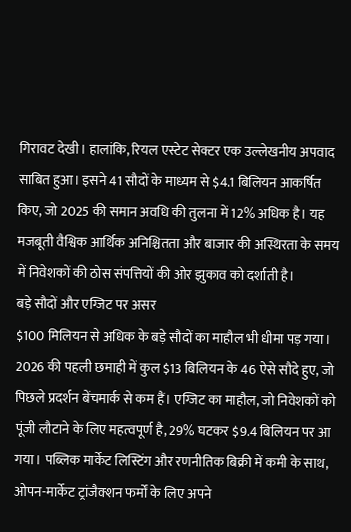गिरावट देखी। हालांकि, रियल एस्टेट सेक्टर एक उल्लेखनीय अपवाद साबित हुआ। इसने 41 सौदों के माध्यम से $4.1 बिलियन आकर्षित किए, जो 2025 की समान अवधि की तुलना में 12% अधिक है। यह मजबूती वैश्विक आर्थिक अनिश्चितता और बाजार की अस्थिरता के समय में निवेशकों की ठोस संपत्तियों की ओर झुकाव को दर्शाती है।
बड़े सौदों और एग्जिट पर असर
$100 मिलियन से अधिक के बड़े सौदों का माहौल भी धीमा पड़ गया। 2026 की पहली छमाही में कुल $13 बिलियन के 46 ऐसे सौदे हुए, जो पिछले प्रदर्शन बेंचमार्क से कम हैं। एग्जिट का माहौल, जो निवेशकों को पूंजी लौटाने के लिए महत्वपूर्ण है, 29% घटकर $9.4 बिलियन पर आ गया। पब्लिक मार्केट लिस्टिंग और रणनीतिक बिक्री में कमी के साथ, ओपन-मार्केट ट्रांजैक्शन फर्मों के लिए अपने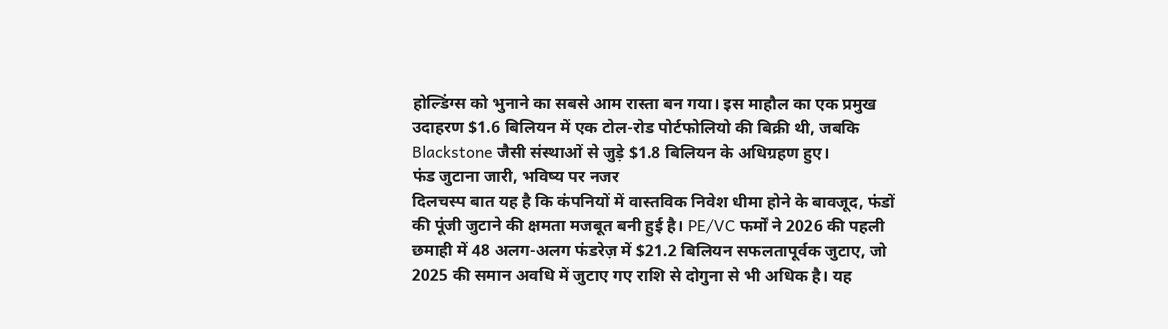होल्डिंग्स को भुनाने का सबसे आम रास्ता बन गया। इस माहौल का एक प्रमुख उदाहरण $1.6 बिलियन में एक टोल-रोड पोर्टफोलियो की बिक्री थी, जबकि Blackstone जैसी संस्थाओं से जुड़े $1.8 बिलियन के अधिग्रहण हुए।
फंड जुटाना जारी, भविष्य पर नजर
दिलचस्प बात यह है कि कंपनियों में वास्तविक निवेश धीमा होने के बावजूद, फंडों की पूंजी जुटाने की क्षमता मजबूत बनी हुई है। PE/VC फर्मों ने 2026 की पहली छमाही में 48 अलग-अलग फंडरेज़ में $21.2 बिलियन सफलतापूर्वक जुटाए, जो 2025 की समान अवधि में जुटाए गए राशि से दोगुना से भी अधिक है। यह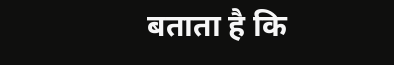बताता है कि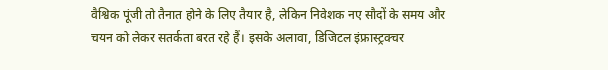वैश्विक पूंजी तो तैनात होने के लिए तैयार है, लेकिन निवेशक नए सौदों के समय और चयन को लेकर सतर्कता बरत रहे हैं। इसके अलावा, डिजिटल इंफ्रास्ट्रक्चर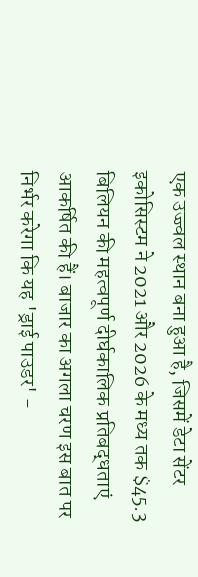एक उज्ज्वल स्थान बना हुआ है, जिसमें डेटा सेंटर इकोसिस्टम ने 2021 और 2026 के मध्य तक $45.3 बिलियन की महत्वपूर्ण दीर्घकालिक प्रतिबद्धताएं आकर्षित की हैं। बाजार का अगला चरण इस बात पर निर्भर करेगा कि यह 'ड्राई पाउडर' -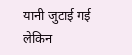यानी जुटाई गई लेकिन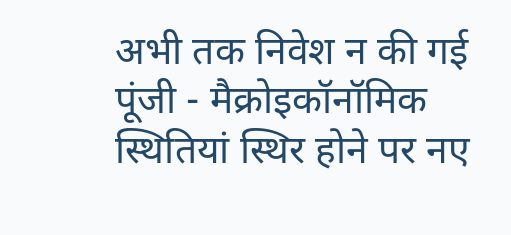अभी तक निवेश न की गई पूंजी - मैक्रोइकॉनॉमिक स्थितियां स्थिर होने पर नए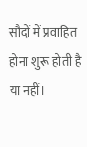सौदों में प्रवाहित होना शुरू होती है या नहीं।